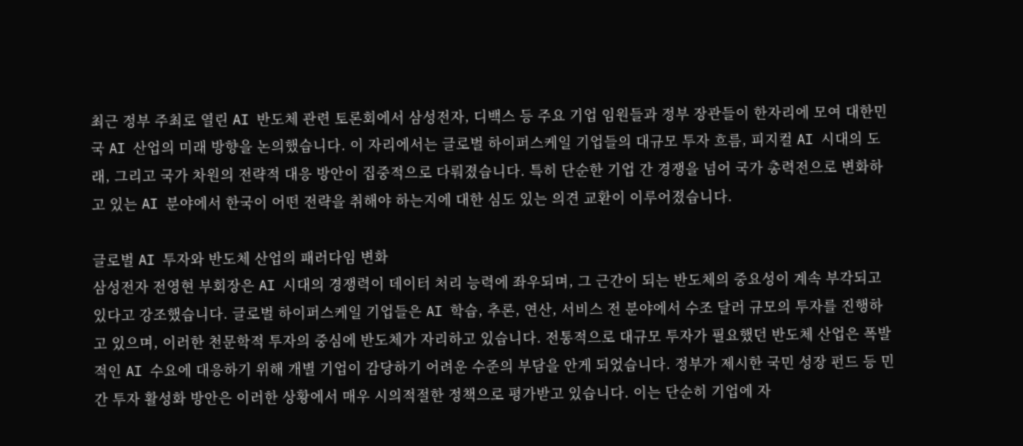최근 정부 주최로 열린 AI 반도체 관련 토론회에서 삼성전자, 디백스 등 주요 기업 임원들과 정부 장관들이 한자리에 모여 대한민국 AI 산업의 미래 방향을 논의했습니다. 이 자리에서는 글로벌 하이퍼스케일 기업들의 대규모 투자 흐름, 피지컬 AI 시대의 도래, 그리고 국가 차원의 전략적 대응 방안이 집중적으로 다뤄졌습니다. 특히 단순한 기업 간 경쟁을 넘어 국가 총력전으로 변화하고 있는 AI 분야에서 한국이 어떤 전략을 취해야 하는지에 대한 심도 있는 의견 교환이 이루어졌습니다.

글로벌 AI 투자와 반도체 산업의 패러다임 변화
삼성전자 전영현 부회장은 AI 시대의 경쟁력이 데이터 처리 능력에 좌우되며, 그 근간이 되는 반도체의 중요성이 계속 부각되고 있다고 강조했습니다. 글로벌 하이퍼스케일 기업들은 AI 학습, 추론, 연산, 서비스 전 분야에서 수조 달러 규모의 투자를 진행하고 있으며, 이러한 천문학적 투자의 중심에 반도체가 자리하고 있습니다. 전통적으로 대규모 투자가 필요했던 반도체 산업은 폭발적인 AI 수요에 대응하기 위해 개별 기업이 감당하기 어려운 수준의 부담을 안게 되었습니다. 정부가 제시한 국민 성장 펀드 등 민간 투자 활성화 방안은 이러한 상황에서 매우 시의적절한 정책으로 평가받고 있습니다. 이는 단순히 기업에 자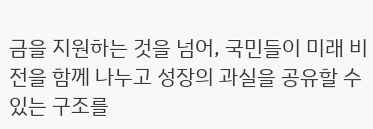금을 지원하는 것을 넘어, 국민들이 미래 비전을 함께 나누고 성장의 과실을 공유할 수 있는 구조를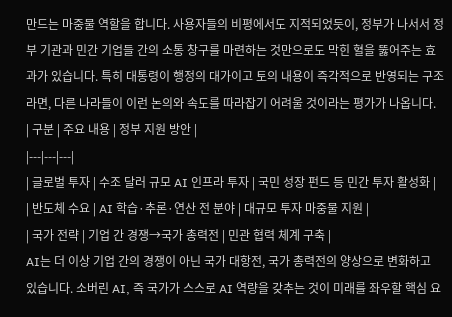만드는 마중물 역할을 합니다. 사용자들의 비평에서도 지적되었듯이, 정부가 나서서 정부 기관과 민간 기업들 간의 소통 창구를 마련하는 것만으로도 막힌 혈을 뚫어주는 효과가 있습니다. 특히 대통령이 행정의 대가이고 토의 내용이 즉각적으로 반영되는 구조라면, 다른 나라들이 이런 논의와 속도를 따라잡기 어려울 것이라는 평가가 나옵니다.
| 구분 | 주요 내용 | 정부 지원 방안 |
|---|---|---|
| 글로벌 투자 | 수조 달러 규모 AI 인프라 투자 | 국민 성장 펀드 등 민간 투자 활성화 |
| 반도체 수요 | AI 학습·추론·연산 전 분야 | 대규모 투자 마중물 지원 |
| 국가 전략 | 기업 간 경쟁→국가 총력전 | 민관 협력 체계 구축 |
AI는 더 이상 기업 간의 경쟁이 아닌 국가 대항전, 국가 총력전의 양상으로 변화하고 있습니다. 소버린 AI, 즉 국가가 스스로 AI 역량을 갖추는 것이 미래를 좌우할 핵심 요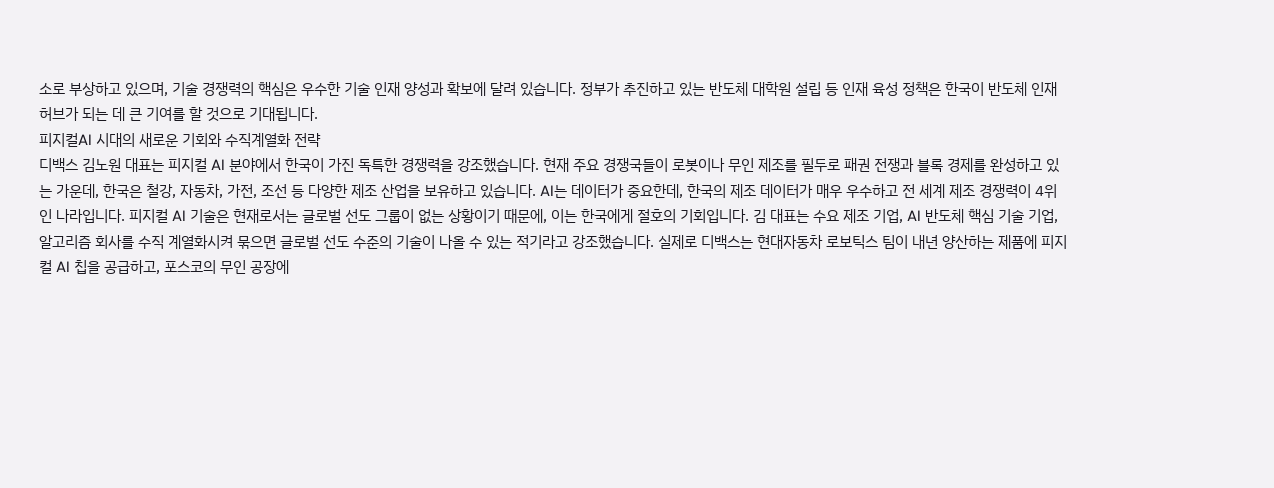소로 부상하고 있으며, 기술 경쟁력의 핵심은 우수한 기술 인재 양성과 확보에 달려 있습니다. 정부가 추진하고 있는 반도체 대학원 설립 등 인재 육성 정책은 한국이 반도체 인재 허브가 되는 데 큰 기여를 할 것으로 기대됩니다.
피지컬AI 시대의 새로운 기회와 수직계열화 전략
디백스 김노원 대표는 피지컬 AI 분야에서 한국이 가진 독특한 경쟁력을 강조했습니다. 현재 주요 경쟁국들이 로봇이나 무인 제조를 필두로 패권 전쟁과 블록 경제를 완성하고 있는 가운데, 한국은 철강, 자동차, 가전, 조선 등 다양한 제조 산업을 보유하고 있습니다. AI는 데이터가 중요한데, 한국의 제조 데이터가 매우 우수하고 전 세계 제조 경쟁력이 4위인 나라입니다. 피지컬 AI 기술은 현재로서는 글로벌 선도 그룹이 없는 상황이기 때문에, 이는 한국에게 절호의 기회입니다. 김 대표는 수요 제조 기업, AI 반도체 핵심 기술 기업, 알고리즘 회사를 수직 계열화시켜 묶으면 글로벌 선도 수준의 기술이 나올 수 있는 적기라고 강조했습니다. 실제로 디백스는 현대자동차 로보틱스 팀이 내년 양산하는 제품에 피지컬 AI 칩을 공급하고, 포스코의 무인 공장에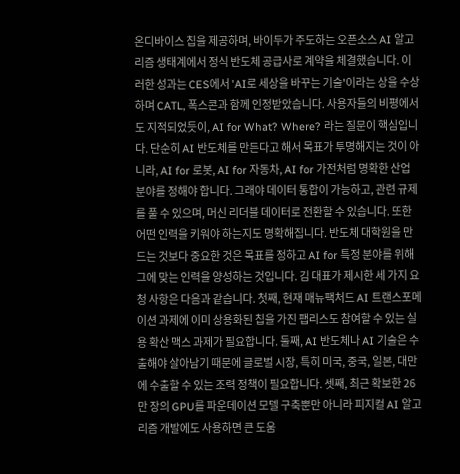온디바이스 칩을 제공하며, 바이두가 주도하는 오픈소스 AI 알고리즘 생태계에서 정식 반도체 공급사로 계약을 체결했습니다. 이러한 성과는 CES에서 'AI로 세상을 바꾸는 기술'이라는 상을 수상하며 CATL, 폭스콘과 함께 인정받았습니다. 사용자들의 비평에서도 지적되었듯이, AI for What? Where? 라는 질문이 핵심입니다. 단순히 AI 반도체를 만든다고 해서 목표가 투명해지는 것이 아니라, AI for 로봇, AI for 자동차, AI for 가전처럼 명확한 산업 분야를 정해야 합니다. 그래야 데이터 통합이 가능하고, 관련 규제를 풀 수 있으며, 머신 리더블 데이터로 전환할 수 있습니다. 또한 어떤 인력을 키워야 하는지도 명확해집니다. 반도체 대학원을 만드는 것보다 중요한 것은 목표를 정하고 AI for 특정 분야를 위해 그에 맞는 인력을 양성하는 것입니다. 김 대표가 제시한 세 가지 요청 사항은 다음과 같습니다. 첫째, 현재 매뉴팩처드 AI 트랜스포메이션 과제에 이미 상용화된 칩을 가진 팹리스도 참여할 수 있는 실용 확산 맥스 과제가 필요합니다. 둘째, AI 반도체나 AI 기술은 수출해야 살아남기 때문에 글로벌 시장, 특히 미국, 중국, 일본, 대만에 수출할 수 있는 조력 정책이 필요합니다. 셋째, 최근 확보한 26만 장의 GPU를 파운데이션 모델 구축뿐만 아니라 피지컬 AI 알고리즘 개발에도 사용하면 큰 도움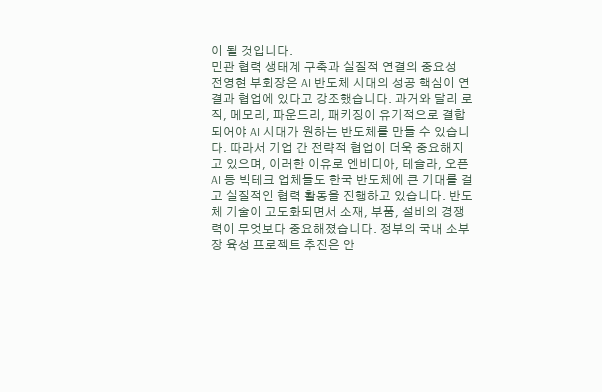이 될 것입니다.
민관 협력 생태계 구축과 실질적 연결의 중요성
전영현 부회장은 AI 반도체 시대의 성공 핵심이 연결과 협업에 있다고 강조했습니다. 과거와 달리 로직, 메모리, 파운드리, 패키징이 유기적으로 결합되어야 AI 시대가 원하는 반도체를 만들 수 있습니다. 따라서 기업 간 전략적 협업이 더욱 중요해지고 있으며, 이러한 이유로 엔비디아, 테슬라, 오픈AI 등 빅테크 업체들도 한국 반도체에 큰 기대를 걸고 실질적인 협력 활동을 진행하고 있습니다. 반도체 기술이 고도화되면서 소재, 부품, 설비의 경쟁력이 무엇보다 중요해졌습니다. 정부의 국내 소부장 육성 프로젝트 추진은 안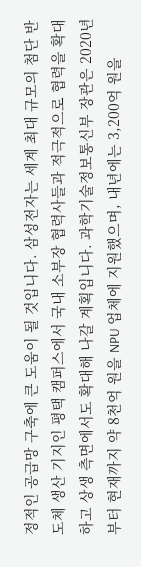정적인 공급망 구축에 큰 도움이 될 것입니다. 삼성전자는 세계 최대 규모의 첨단 반도체 생산 기지인 평택 캠퍼스에서 국내 소부장 협력사들과 적극적으로 협력을 확대하고 상생 측면에서도 확대해 나갈 계획입니다. 과학기술정보통신부 장관은 2020년부터 현재까지 약 8천억 원을 NPU 업체에 지원했으며, 내년에는 3,200억 원을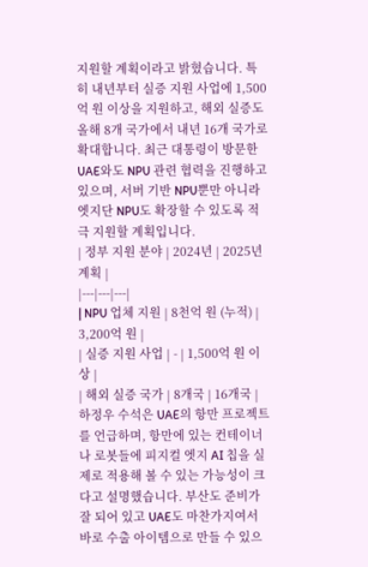지원할 계획이라고 밝혔습니다. 특히 내년부터 실증 지원 사업에 1,500억 원 이상을 지원하고, 해외 실증도 올해 8개 국가에서 내년 16개 국가로 확대합니다. 최근 대통령이 방문한 UAE와도 NPU 관련 협력을 진행하고 있으며, 서버 기반 NPU뿐만 아니라 엣지단 NPU도 확장할 수 있도록 적극 지원할 계획입니다.
| 정부 지원 분야 | 2024년 | 2025년 계획 |
|---|---|---|
| NPU 업체 지원 | 8천억 원 (누적) | 3,200억 원 |
| 실증 지원 사업 | - | 1,500억 원 이상 |
| 해외 실증 국가 | 8개국 | 16개국 |
하정우 수석은 UAE의 항만 프로젝트를 언급하며, 항만에 있는 컨테이너나 로봇들에 피지컬 엣지 AI 칩을 실제로 적용해 볼 수 있는 가능성이 크다고 설명했습니다. 부산도 준비가 잘 되어 있고 UAE도 마찬가지여서 바로 수출 아이템으로 만들 수 있으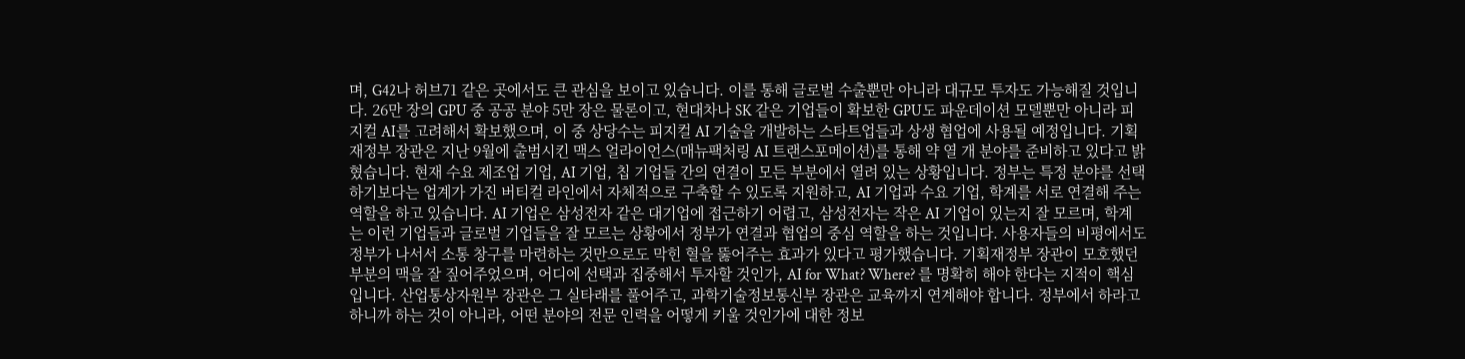며, G42나 허브71 같은 곳에서도 큰 관심을 보이고 있습니다. 이를 통해 글로벌 수출뿐만 아니라 대규모 투자도 가능해질 것입니다. 26만 장의 GPU 중 공공 분야 5만 장은 물론이고, 현대차나 SK 같은 기업들이 확보한 GPU도 파운데이션 모델뿐만 아니라 피지컬 AI를 고려해서 확보했으며, 이 중 상당수는 피지컬 AI 기술을 개발하는 스타트업들과 상생 협업에 사용될 예정입니다. 기획재정부 장관은 지난 9월에 출범시킨 맥스 얼라이언스(매뉴팩처링 AI 트랜스포메이션)를 통해 약 열 개 분야를 준비하고 있다고 밝혔습니다. 현재 수요 제조업 기업, AI 기업, 칩 기업들 간의 연결이 모든 부분에서 열려 있는 상황입니다. 정부는 특정 분야를 선택하기보다는 업계가 가진 버티컬 라인에서 자체적으로 구축할 수 있도록 지원하고, AI 기업과 수요 기업, 학계를 서로 연결해 주는 역할을 하고 있습니다. AI 기업은 삼성전자 같은 대기업에 접근하기 어렵고, 삼성전자는 작은 AI 기업이 있는지 잘 모르며, 학계는 이런 기업들과 글로벌 기업들을 잘 모르는 상황에서 정부가 연결과 협업의 중심 역할을 하는 것입니다. 사용자들의 비평에서도 정부가 나서서 소통 창구를 마련하는 것만으로도 막힌 혈을 뚫어주는 효과가 있다고 평가했습니다. 기획재정부 장관이 모호했던 부분의 맥을 잘 짚어주었으며, 어디에 선택과 집중해서 투자할 것인가, AI for What? Where? 를 명확히 해야 한다는 지적이 핵심입니다. 산업통상자원부 장관은 그 실타래를 풀어주고, 과학기술정보통신부 장관은 교육까지 연계해야 합니다. 정부에서 하라고 하니까 하는 것이 아니라, 어떤 분야의 전문 인력을 어떻게 키울 것인가에 대한 정보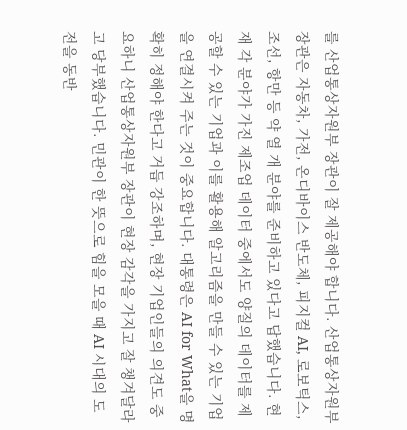를 산업통상자원부 장관이 잘 제공해야 합니다. 산업통상자원부 장관은 자동차, 가전, 온디바이스 반도체, 피지컬 AI, 로보틱스, 조선, 항만 등 약 열 개 분야를 준비하고 있다고 답했습니다. 현재 각 분야가 가진 제조업 데이터 중에서도 양질의 데이터를 제공할 수 있는 기업과 이를 활용해 알고리즘을 만들 수 있는 기업을 연결시켜 주는 것이 중요합니다. 대통령은 AI for What을 명확히 정해야 한다고 거듭 강조하며, 현장 기업인들의 의견도 중요하니 산업통상자원부 장관이 현장 감각을 가지고 잘 챙겨달라고 당부했습니다. 민관이 한 뜻으로 힘을 모을 때 AI 시대의 도전을 동반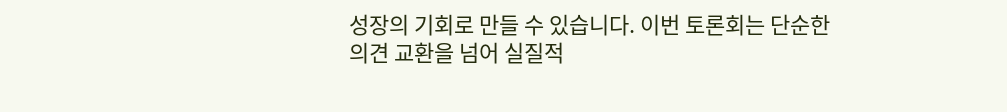성장의 기회로 만들 수 있습니다. 이번 토론회는 단순한 의견 교환을 넘어 실질적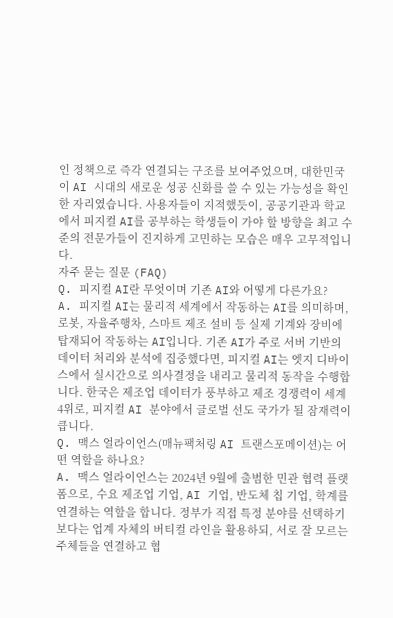인 정책으로 즉각 연결되는 구조를 보여주었으며, 대한민국이 AI 시대의 새로운 성공 신화를 쓸 수 있는 가능성을 확인한 자리였습니다. 사용자들이 지적했듯이, 공공기관과 학교에서 피지컬 AI를 공부하는 학생들이 가야 할 방향을 최고 수준의 전문가들이 진지하게 고민하는 모습은 매우 고무적입니다.
자주 묻는 질문 (FAQ)
Q. 피지컬 AI란 무엇이며 기존 AI와 어떻게 다른가요?
A. 피지컬 AI는 물리적 세계에서 작동하는 AI를 의미하며, 로봇, 자율주행차, 스마트 제조 설비 등 실제 기계와 장비에 탑재되어 작동하는 AI입니다. 기존 AI가 주로 서버 기반의 데이터 처리와 분석에 집중했다면, 피지컬 AI는 엣지 디바이스에서 실시간으로 의사결정을 내리고 물리적 동작을 수행합니다. 한국은 제조업 데이터가 풍부하고 제조 경쟁력이 세계 4위로, 피지컬 AI 분야에서 글로벌 선도 국가가 될 잠재력이 큽니다.
Q. 맥스 얼라이언스(매뉴팩처링 AI 트랜스포메이션)는 어떤 역할을 하나요?
A. 맥스 얼라이언스는 2024년 9월에 출범한 민관 협력 플랫폼으로, 수요 제조업 기업, AI 기업, 반도체 칩 기업, 학계를 연결하는 역할을 합니다. 정부가 직접 특정 분야를 선택하기보다는 업계 자체의 버티컬 라인을 활용하되, 서로 잘 모르는 주체들을 연결하고 협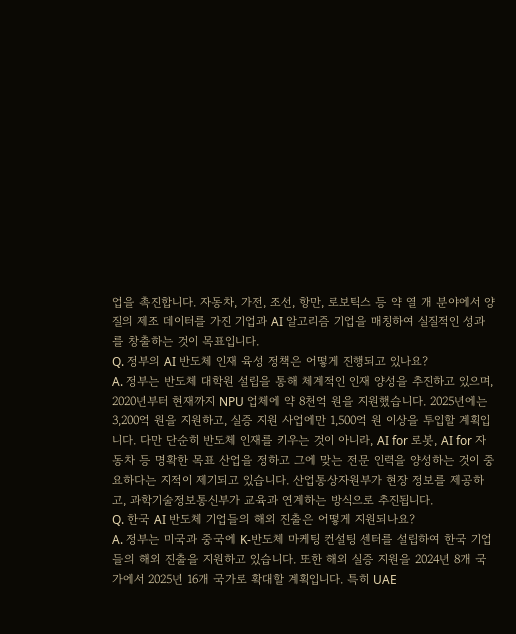업을 촉진합니다. 자동차, 가전, 조선, 항만, 로보틱스 등 약 열 개 분야에서 양질의 제조 데이터를 가진 기업과 AI 알고리즘 기업을 매칭하여 실질적인 성과를 창출하는 것이 목표입니다.
Q. 정부의 AI 반도체 인재 육성 정책은 어떻게 진행되고 있나요?
A. 정부는 반도체 대학원 설립을 통해 체계적인 인재 양성을 추진하고 있으며, 2020년부터 현재까지 NPU 업체에 약 8천억 원을 지원했습니다. 2025년에는 3,200억 원을 지원하고, 실증 지원 사업에만 1,500억 원 이상을 투입할 계획입니다. 다만 단순히 반도체 인재를 키우는 것이 아니라, AI for 로봇, AI for 자동차 등 명확한 목표 산업을 정하고 그에 맞는 전문 인력을 양성하는 것이 중요하다는 지적이 제기되고 있습니다. 산업통상자원부가 현장 정보를 제공하고, 과학기술정보통신부가 교육과 연계하는 방식으로 추진됩니다.
Q. 한국 AI 반도체 기업들의 해외 진출은 어떻게 지원되나요?
A. 정부는 미국과 중국에 K-반도체 마케팅 컨설팅 센터를 설립하여 한국 기업들의 해외 진출을 지원하고 있습니다. 또한 해외 실증 지원을 2024년 8개 국가에서 2025년 16개 국가로 확대할 계획입니다. 특히 UAE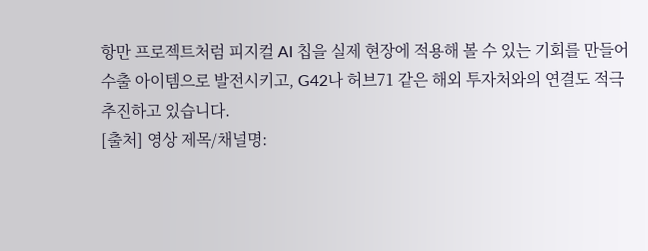항만 프로젝트처럼 피지컬 AI 칩을 실제 현장에 적용해 볼 수 있는 기회를 만들어 수출 아이템으로 발전시키고, G42나 허브71 같은 해외 투자처와의 연결도 적극 추진하고 있습니다.
[출처] 영상 제목/채널명: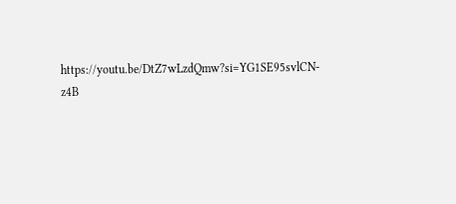https://youtu.be/DtZ7wLzdQmw?si=YG1SE95svlCN-z4B